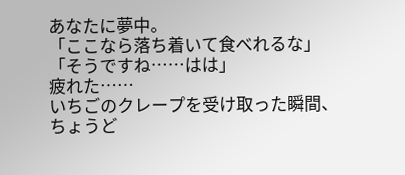あなたに夢中。
「ここなら落ち着いて食べれるな」
「そうですね……はは」
疲れた……
いちごのクレープを受け取った瞬間、
ちょうど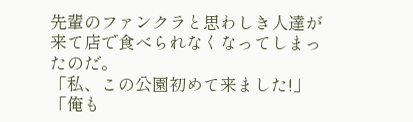先輩のファンクラと思わしき人達が来て店で食べられなくなってしまったのだ。
「私、この公園初めて来ました!」
「俺も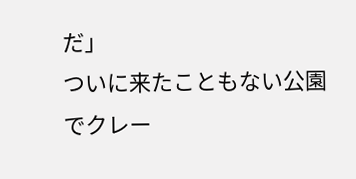だ」
ついに来たこともない公園でクレー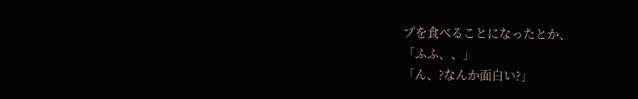プを食べることになったとか、
「ふふ、、」
「ん、?なんか面白い?」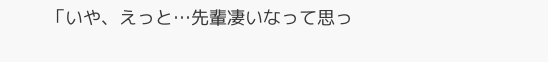「いや、えっと…先輩凄いなって思っ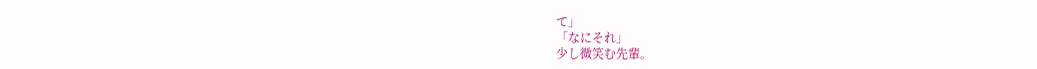て」
「なにそれ」
少し微笑む先輩。